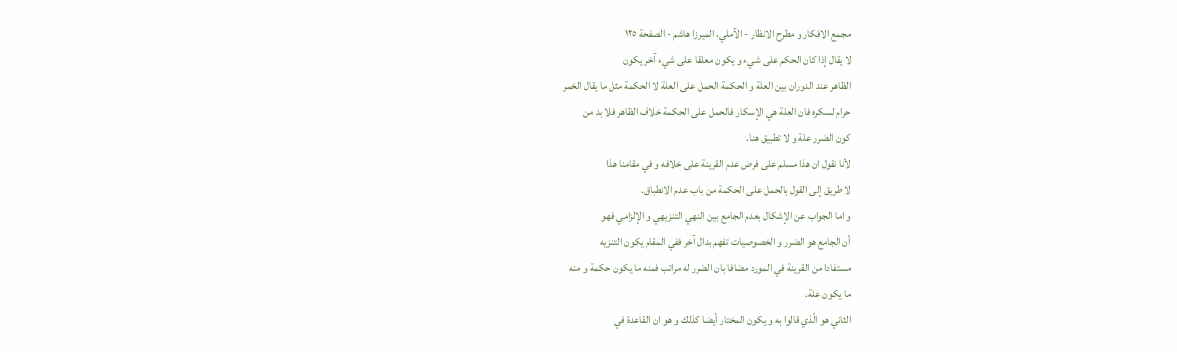مجمع الافكار و مطرح الانظار - الآملي، الميرزا هاشم - الصفحة ١٢٥
لا يقال إذا كان الحكم على شيء و يكون معلقا على شيء آخر يكون
الظاهر عند الدوران بين العلة و الحكمة الحمل على العلة لا الحكمة مثل ما يقال الخمر
حرام لسكره فان العلة هي الإسكار فالحمل على الحكمة خلاف الظاهر فلا بد من
كون الضرر علة و لا تطبيق هنا.
لأنا نقول ان هذا مسلم على فرض عدم القرينة على خلافه و في مقامنا هذا
لا طريق إلى القول بالحمل على الحكمة من باب عدم الانطباق.
و اما الجواب عن الإشكال بعدم الجامع بين النهي التنزيهي و الإلزامي فهو
أن الجامع هو الضرر و الخصوصيات تفهم بدال آخر ففي المقام يكون التنزيه
مستفادا من القرينة في المورد مضافا بان الضرر له مراتب فمنه ما يكون حكمة و منه
ما يكون علة.
الثاني هو الّذي قالوا به و يكون المختار أيضا كذلك و هو ان القاعدة في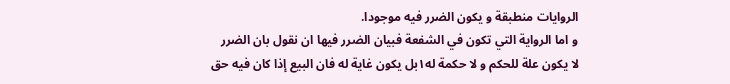الروايات منطبقة و يكون الضرر فيه موجودا.
و اما الرواية التي تكون في الشفعة فبيان الضرر فيها ان نقول بان الضرر
لا يكون علة للحكم و لا حكمة له١بل يكون غاية له فان البيع إذا كان فيه حق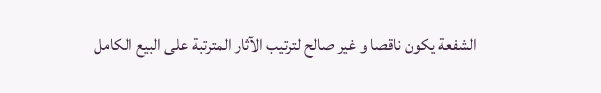الشفعة يكون ناقصا و غير صالح لترتيب الآثار المترتبة على البيع الكامل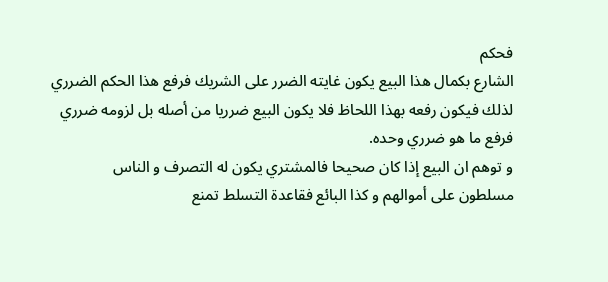فحكم
الشارع بكمال هذا البيع يكون غايته الضرر على الشريك فرفع هذا الحكم الضرري
لذلك فيكون رفعه بهذا اللحاظ فلا يكون البيع ضرريا من أصله بل لزومه ضرري
فرفع ما هو ضرري وحده.
و توهم ان البيع إذا كان صحيحا فالمشتري يكون له التصرف و الناس
مسلطون على أموالهم و كذا البائع فقاعدة التسلط تمنع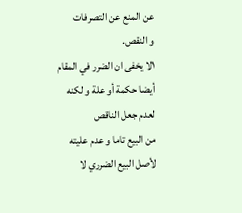عن المنع عن التصرفات
و النقص.
١لا يخفى ان الضرر في المقام أيضا حكمة أو علة و لكنه لعدم جعل الناقص
من البيع تاما و عدم عليته لأصل البيع الضرري لا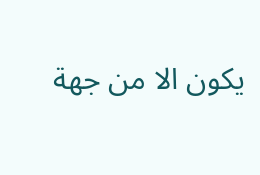يكون الا من جهة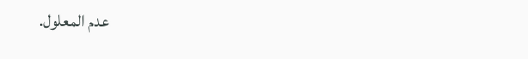عدم المعلول.